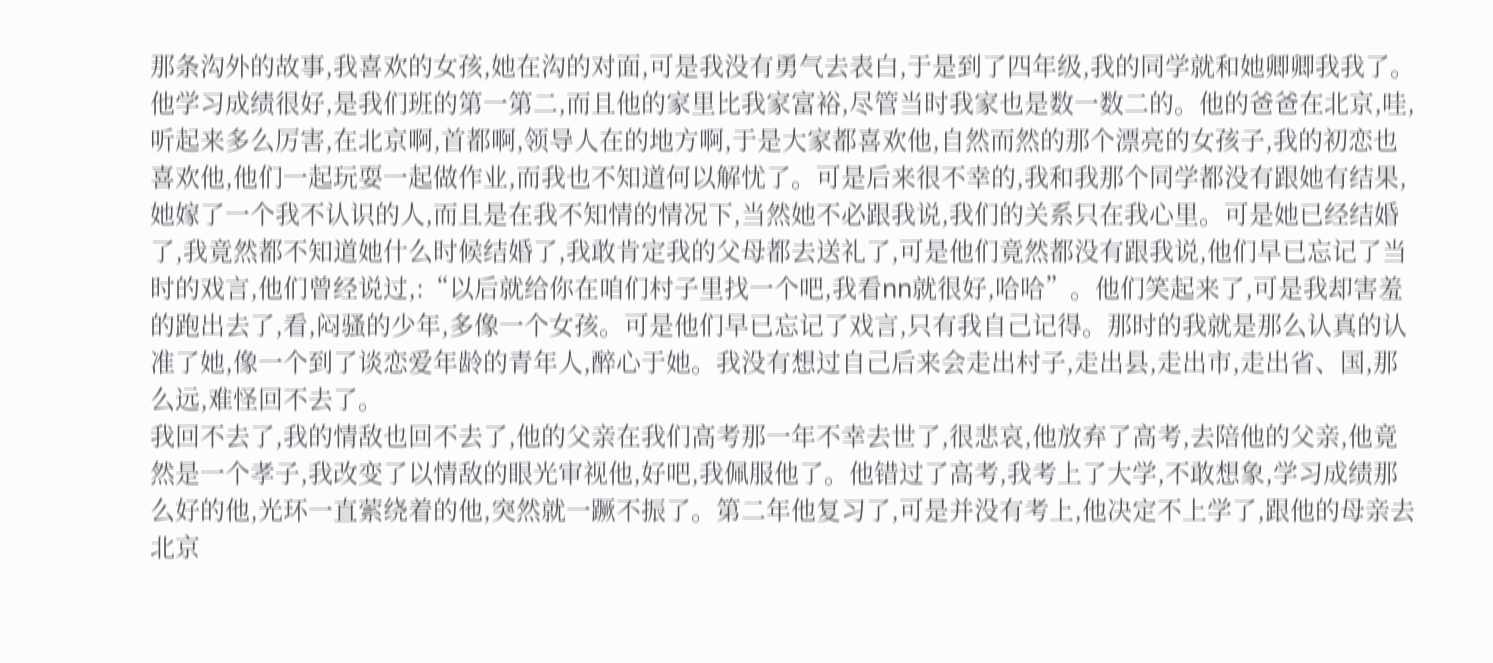那条沟外的故事,我喜欢的女孩,她在沟的对面,可是我没有勇气去表白,于是到了四年级,我的同学就和她卿卿我我了。他学习成绩很好,是我们班的第一第二,而且他的家里比我家富裕,尽管当时我家也是数一数二的。他的爸爸在北京,哇,听起来多么厉害,在北京啊,首都啊,领导人在的地方啊,于是大家都喜欢他,自然而然的那个漂亮的女孩子,我的初恋也喜欢他,他们一起玩耍一起做作业,而我也不知道何以解忧了。可是后来很不幸的,我和我那个同学都没有跟她有结果,她嫁了一个我不认识的人,而且是在我不知情的情况下,当然她不必跟我说,我们的关系只在我心里。可是她已经结婚了,我竟然都不知道她什么时候结婚了,我敢肯定我的父母都去送礼了,可是他们竟然都没有跟我说,他们早已忘记了当时的戏言,他们曾经说过,:“以后就给你在咱们村子里找一个吧,我看nn就很好,哈哈”。他们笑起来了,可是我却害羞的跑出去了,看,闷骚的少年,多像一个女孩。可是他们早已忘记了戏言,只有我自己记得。那时的我就是那么认真的认准了她,像一个到了谈恋爱年龄的青年人,醉心于她。我没有想过自己后来会走出村子,走出县,走出市,走出省、国,那么远,难怪回不去了。
我回不去了,我的情敌也回不去了,他的父亲在我们高考那一年不幸去世了,很悲哀,他放弃了高考,去陪他的父亲,他竟然是一个孝子,我改变了以情敌的眼光审视他,好吧,我佩服他了。他错过了高考,我考上了大学,不敢想象,学习成绩那么好的他,光环一直萦绕着的他,突然就一蹶不振了。第二年他复习了,可是并没有考上,他决定不上学了,跟他的母亲去北京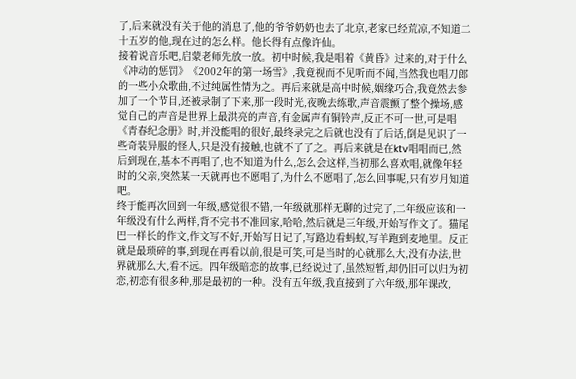了,后来就没有关于他的消息了,他的爷爷奶奶也去了北京,老家已经荒凉,不知道二十五岁的他,现在过的怎么样。他长得有点像许仙。
接着说音乐吧,启蒙老师先放一放。初中时候,我是唱着《黄昏》过来的,对于什么《冲动的惩罚》《2002年的第一场雪》,我竟视而不见听而不闻,当然我也唱刀郎的一些小众歌曲,不过纯属性情为之。再后来就是高中时候,姻缘巧合,我竟然去参加了一个节目,还被录制了下来,那一段时光,夜晚去练歌,声音震颤了整个操场,感觉自己的声音是世界上最洪亮的声音,有金属声有铜铃声,反正不可一世,可是唱《青春纪念册》时,并没能唱的很好,最终录完之后就也没有了后话,倒是见识了一些奇装异服的怪人,只是没有接触,也就不了了之。再后来就是在ktv唱唱而已,然后到现在,基本不再唱了,也不知道为什么,怎么会这样,当初那么喜欢唱,就像年轻时的父亲,突然某一天就再也不愿唱了,为什么不愿唱了,怎么回事呢,只有岁月知道吧。
终于能再次回到一年级,感觉很不错,一年级就那样无聊的过完了,二年级应该和一年级没有什么两样,背不完书不准回家,哈哈,然后就是三年级,开始写作文了。猫尾巴一样长的作文,作文写不好,开始写日记了,写路边看蚂蚁,写羊跑到麦地里。反正就是最琐碎的事,到现在再看以前,很是可笑,可是当时的心就那么大,没有办法,世界就那么大,看不远。四年级暗恋的故事,已经说过了,虽然短暂,却仍旧可以归为初恋,初恋有很多种,那是最初的一种。没有五年级,我直接到了六年级,那年课改,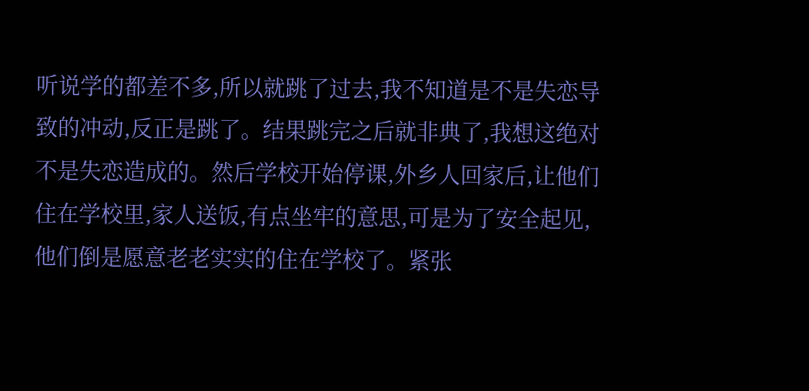听说学的都差不多,所以就跳了过去,我不知道是不是失恋导致的冲动,反正是跳了。结果跳完之后就非典了,我想这绝对不是失恋造成的。然后学校开始停课,外乡人回家后,让他们住在学校里,家人送饭,有点坐牢的意思,可是为了安全起见,他们倒是愿意老老实实的住在学校了。紧张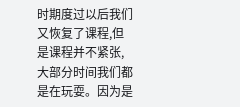时期度过以后我们又恢复了课程,但是课程并不紧张,大部分时间我们都是在玩耍。因为是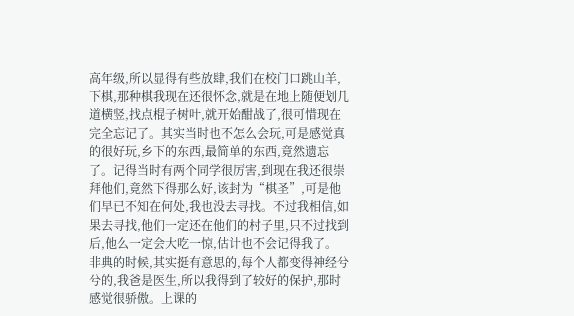高年级,所以显得有些放肆,我们在校门口跳山羊,下棋,那种棋我现在还很怀念,就是在地上随便划几道横竖,找点棍子树叶,就开始酣战了,很可惜现在完全忘记了。其实当时也不怎么会玩,可是感觉真的很好玩,乡下的东西,最简单的东西,竟然遗忘了。记得当时有两个同学很厉害,到现在我还很崇拜他们,竟然下得那么好,该封为“棋圣”,可是他们早已不知在何处,我也没去寻找。不过我相信,如果去寻找,他们一定还在他们的村子里,只不过找到后,他么一定会大吃一惊,估计也不会记得我了。
非典的时候,其实挺有意思的,每个人都变得神经兮兮的,我爸是医生,所以我得到了较好的保护,那时感觉很骄傲。上课的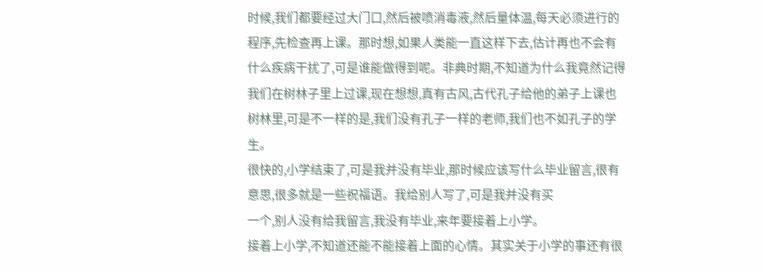时候,我们都要经过大门口,然后被喷消毒液,然后量体温,每天必须进行的程序,先检查再上课。那时想,如果人类能一直这样下去,估计再也不会有什么疾病干扰了,可是谁能做得到呢。非典时期,不知道为什么我竟然记得我们在树林子里上过课,现在想想,真有古风,古代孔子给他的弟子上课也树林里,可是不一样的是,我们没有孔子一样的老师,我们也不如孔子的学生。
很快的,小学结束了,可是我并没有毕业,那时候应该写什么毕业留言,很有意思,很多就是一些祝福语。我给别人写了,可是我并没有买
一个,别人没有给我留言,我没有毕业,来年要接着上小学。
接着上小学,不知道还能不能接着上面的心情。其实关于小学的事还有很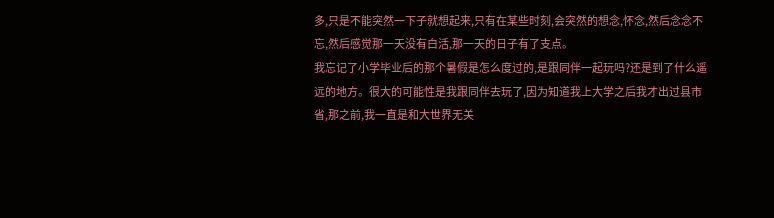多,只是不能突然一下子就想起来,只有在某些时刻,会突然的想念,怀念,然后念念不忘,然后感觉那一天没有白活,那一天的日子有了支点。
我忘记了小学毕业后的那个暑假是怎么度过的,是跟同伴一起玩吗?还是到了什么遥远的地方。很大的可能性是我跟同伴去玩了,因为知道我上大学之后我才出过县市省,那之前,我一直是和大世界无关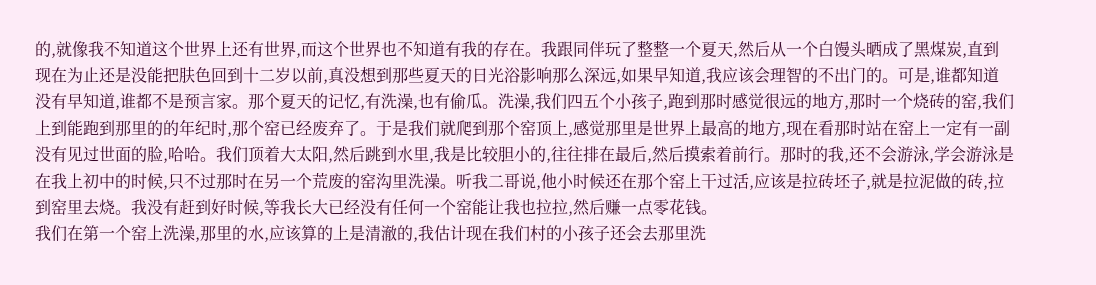的,就像我不知道这个世界上还有世界,而这个世界也不知道有我的存在。我跟同伴玩了整整一个夏天,然后从一个白馒头晒成了黑煤炭,直到现在为止还是没能把肤色回到十二岁以前,真没想到那些夏天的日光浴影响那么深远,如果早知道,我应该会理智的不出门的。可是,谁都知道没有早知道,谁都不是预言家。那个夏天的记忆,有洗澡,也有偷瓜。洗澡,我们四五个小孩子,跑到那时感觉很远的地方,那时一个烧砖的窑,我们上到能跑到那里的的年纪时,那个窑已经废弃了。于是我们就爬到那个窑顶上,感觉那里是世界上最高的地方,现在看那时站在窑上一定有一副没有见过世面的脸,哈哈。我们顶着大太阳,然后跳到水里,我是比较胆小的,往往排在最后,然后摸索着前行。那时的我,还不会游泳,学会游泳是在我上初中的时候,只不过那时在另一个荒废的窑沟里洗澡。听我二哥说,他小时候还在那个窑上干过活,应该是拉砖坯子,就是拉泥做的砖,拉到窑里去烧。我没有赶到好时候,等我长大已经没有任何一个窑能让我也拉拉,然后赚一点零花钱。
我们在第一个窑上洗澡,那里的水,应该算的上是清澈的,我估计现在我们村的小孩子还会去那里洗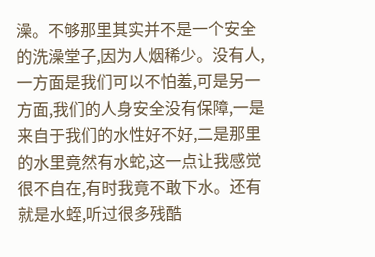澡。不够那里其实并不是一个安全的洗澡堂子,因为人烟稀少。没有人,一方面是我们可以不怕羞,可是另一方面,我们的人身安全没有保障,一是来自于我们的水性好不好,二是那里的水里竟然有水蛇,这一点让我感觉很不自在,有时我竟不敢下水。还有就是水蛭,听过很多残酷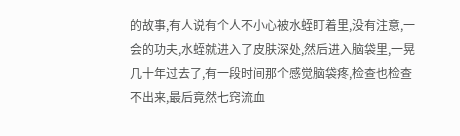的故事,有人说有个人不小心被水蛭盯着里,没有注意,一会的功夫,水蛭就进入了皮肤深处,然后进入脑袋里,一晃几十年过去了,有一段时间那个感觉脑袋疼,检查也检查不出来,最后竟然七窍流血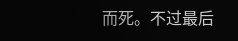而死。不过最后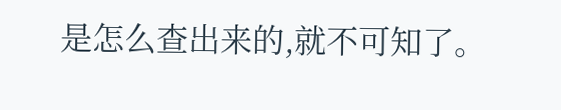是怎么查出来的,就不可知了。